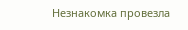Незнакомка провезла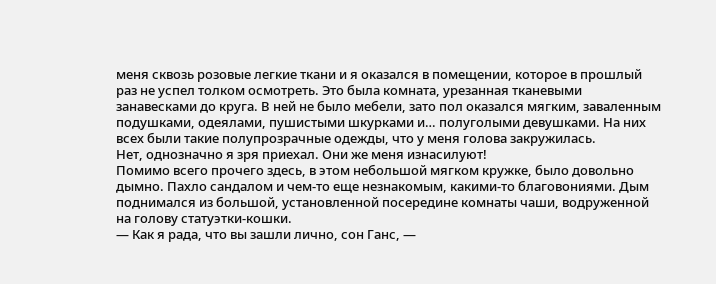меня сквозь розовые легкие ткани и я оказался в помещении, которое в прошлый раз не успел толком осмотреть. Это была комната, урезанная тканевыми занавесками до круга. В ней не было мебели, зато пол оказался мягким, заваленным подушками, одеялами, пушистыми шкурками и… полуголыми девушками. На них всех были такие полупрозрачные одежды, что у меня голова закружилась.
Нет, однозначно я зря приехал. Они же меня изнасилуют!
Помимо всего прочего здесь, в этом небольшой мягком кружке, было довольно дымно. Пахло сандалом и чем-то еще незнакомым, какими-то благовониями. Дым поднимался из большой, установленной посередине комнаты чаши, водруженной на голову статуэтки-кошки.
— Как я рада, что вы зашли лично, сон Ганс, —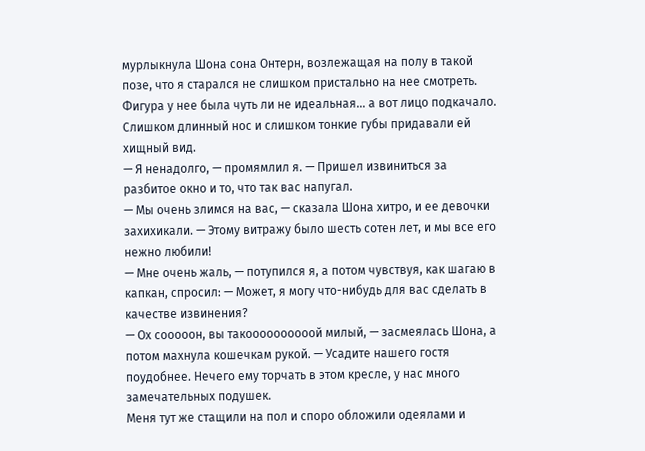мурлыкнула Шона сона Онтерн, возлежащая на полу в такой позе, что я старался не слишком пристально на нее смотреть. Фигура у нее была чуть ли не идеальная… а вот лицо подкачало. Слишком длинный нос и слишком тонкие губы придавали ей хищный вид.
— Я ненадолго, — промямлил я. — Пришел извиниться за разбитое окно и то, что так вас напугал.
— Мы очень злимся на вас, — сказала Шона хитро, и ее девочки захихикали. — Этому витражу было шесть сотен лет, и мы все его нежно любили!
— Мне очень жаль, — потупился я, а потом чувствуя, как шагаю в капкан, спросил: — Может, я могу что-нибудь для вас сделать в качестве извинения?
— Ох сооооон, вы такоооооооооой милый, — засмеялась Шона, а потом махнула кошечкам рукой. — Усадите нашего гостя поудобнее. Нечего ему торчать в этом кресле, у нас много замечательных подушек.
Меня тут же стащили на пол и споро обложили одеялами и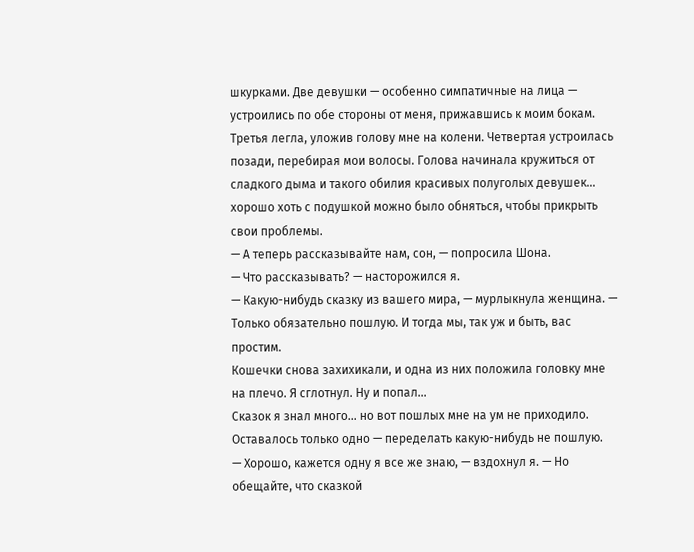шкурками. Две девушки — особенно симпатичные на лица — устроились по обе стороны от меня, прижавшись к моим бокам. Третья легла, уложив голову мне на колени. Четвертая устроилась позади, перебирая мои волосы. Голова начинала кружиться от сладкого дыма и такого обилия красивых полуголых девушек… хорошо хоть с подушкой можно было обняться, чтобы прикрыть свои проблемы.
— А теперь рассказывайте нам, сон, — попросила Шона.
— Что рассказывать? — насторожился я.
— Какую-нибудь сказку из вашего мира, — мурлыкнула женщина. — Только обязательно пошлую. И тогда мы, так уж и быть, вас простим.
Кошечки снова захихикали, и одна из них положила головку мне на плечо. Я сглотнул. Ну и попал…
Сказок я знал много… но вот пошлых мне на ум не приходило. Оставалось только одно — переделать какую-нибудь не пошлую.
— Хорошо, кажется одну я все же знаю, — вздохнул я. — Но обещайте, что сказкой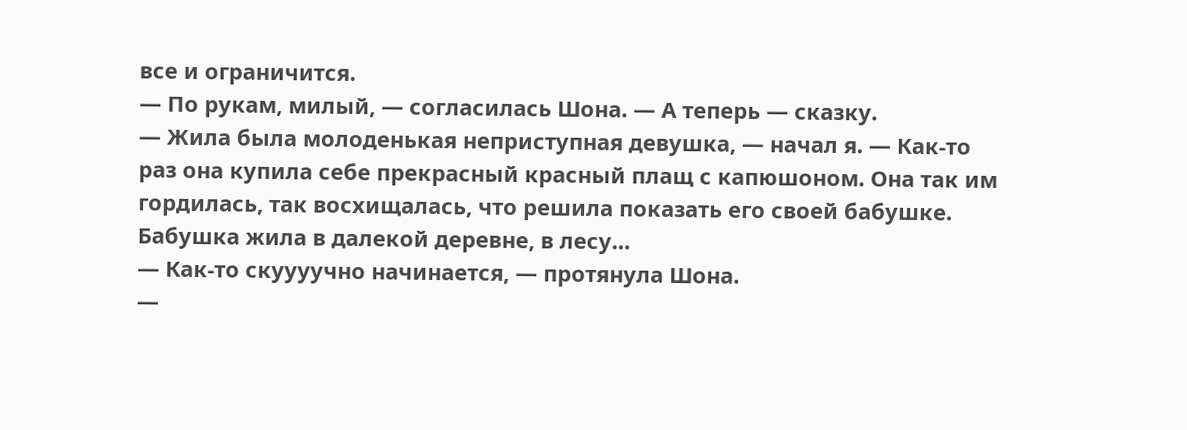все и ограничится.
— По рукам, милый, — согласилась Шона. — А теперь — сказку.
— Жила была молоденькая неприступная девушка, — начал я. — Как-то раз она купила себе прекрасный красный плащ с капюшоном. Она так им гордилась, так восхищалась, что решила показать его своей бабушке. Бабушка жила в далекой деревне, в лесу…
— Как-то скуууучно начинается, — протянула Шона.
—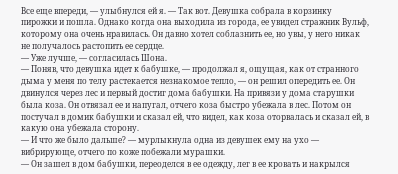Все еще впереди, — улыбнулся ей я. — Так вот. Девушка собрала в корзинку пирожки и пошла. Однако когда она выходила из города, ее увидел стражник Вульф, которому она очень нравилась. Он давно хотел соблазнить ее, но увы, у него никак не получалось растопить ее сердце.
— Уже лучше, — согласилась Шона.
— Поняв, что девушка идет к бабушке, — продолжал я, ощущая, как от странного дыма у меня по телу растекается незнакомое тепло, — он решил опередить ее. Он двинулся через лес и первый достиг дома бабушки. На привязи у дома старушки была коза. Он отвязал ее и напугал, отчего коза быстро убежала в лес. Потом он постучал в домик бабушки и сказал ей, что видел, как коза оторвалась и сказал ей, в какую она убежала сторону.
— И что же было дальше? — мурлыкнула одна из девушек ему на ухо — вибрирующе, отчего по коже побежали мурашки.
— Он зашел в дом бабушки, переоделся в ее одежду, лег в ее кровать и накрылся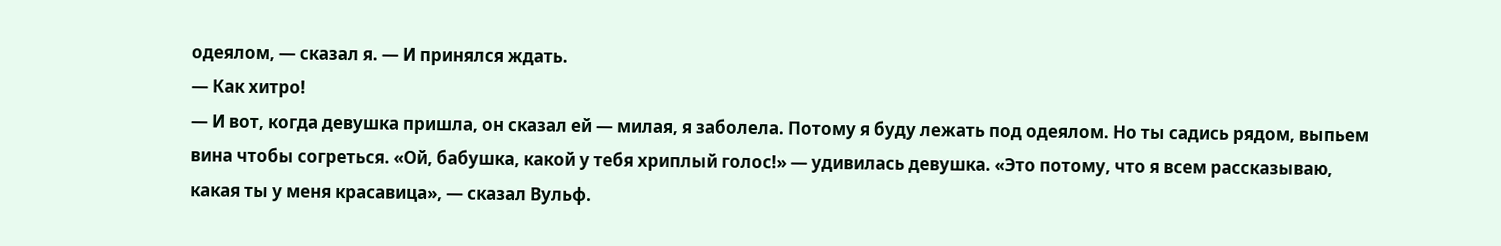одеялом, — сказал я. — И принялся ждать.
— Как хитро!
— И вот, когда девушка пришла, он сказал ей — милая, я заболела. Потому я буду лежать под одеялом. Но ты садись рядом, выпьем вина чтобы согреться. «Ой, бабушка, какой у тебя хриплый голос!» — удивилась девушка. «Это потому, что я всем рассказываю, какая ты у меня красавица», — сказал Вульф.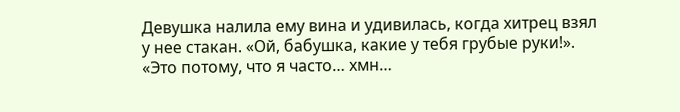Девушка налила ему вина и удивилась, когда хитрец взял у нее стакан. «Ой, бабушка, какие у тебя грубые руки!». «Это потому, что я часто… хмн…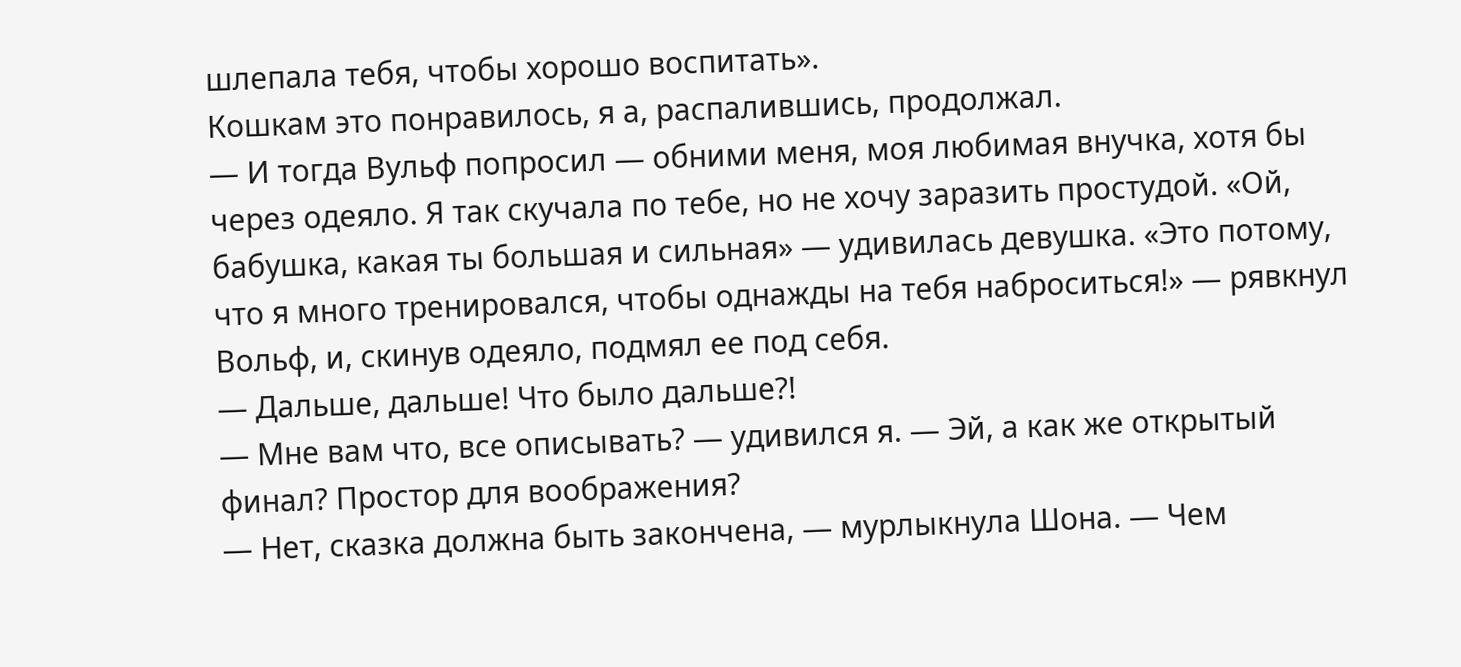шлепала тебя, чтобы хорошо воспитать».
Кошкам это понравилось, я а, распалившись, продолжал.
— И тогда Вульф попросил — обними меня, моя любимая внучка, хотя бы через одеяло. Я так скучала по тебе, но не хочу заразить простудой. «Ой, бабушка, какая ты большая и сильная» — удивилась девушка. «Это потому, что я много тренировался, чтобы однажды на тебя наброситься!» — рявкнул Вольф, и, скинув одеяло, подмял ее под себя.
— Дальше, дальше! Что было дальше?!
— Мне вам что, все описывать? — удивился я. — Эй, а как же открытый финал? Простор для воображения?
— Нет, сказка должна быть закончена, — мурлыкнула Шона. — Чем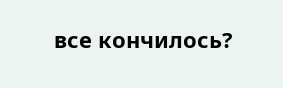все кончилось?